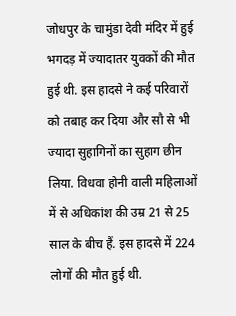जोधपुर के चामुंडा देवी मंदिर में हुई भगदड़ में ज्यादातर युवकों की मौत हुई थी. इस हादसे ने कई परिवारों को तबाह कर दिया और सौ से भी ज्यादा सुहागिनों का सुहाग छीन लिया. विधवा होनी वाली महिलाओं में से अधिकांश की उम्र 21 से 25 साल के बीच हैं. इस हादसे में 224 लोगों की मौत हुई थी.